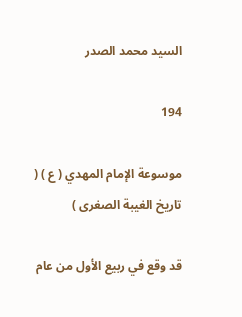السيد محمد الصدر

194

موسوعة الإمام المهدي ( ع ) ( تاريخ الغيبة الصغرى )

قد وقع في ربيع الأول من عام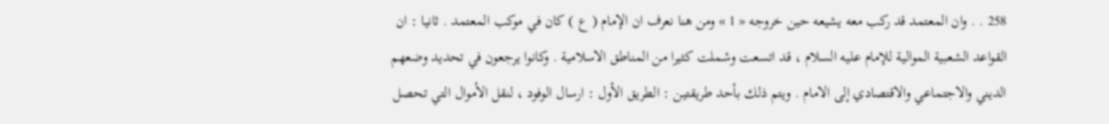258 . . وان المعتمد قد ركب معه يشيعه حين خروجه « 1 » ومن هنا نعرف ان الإمام ( ع ) كان في موكب المعتمد . ثانيا : ان القواعد الشعبية الموالية للإمام عليه السلام ، قد اتسعت وشملت كثيرا من المناطق الاسلامية . وكانوا يرجعون في تحديد وضعهم الديني والاجتماعي والاقتصادي إلى الامام . ويتم ذلك بأحد طريقتين : الطريق الأول : ارسال الوفود ، لنقل الأموال التي تحصل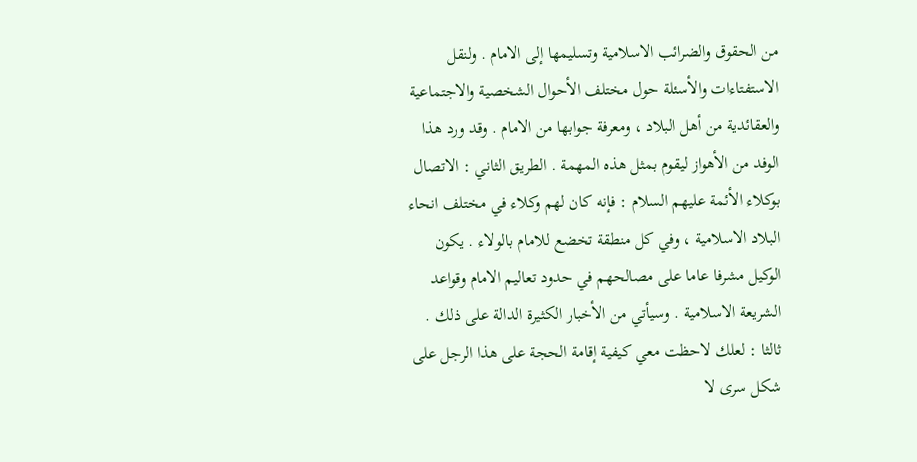من الحقوق والضرائب الاسلامية وتسليمها إلى الامام . ولنقل الاستفتاءات والأسئلة حول مختلف الأحوال الشخصية والاجتماعية والعقائدية من أهل البلاد ، ومعرفة جوابها من الامام . وقد ورد هذا الوفد من الأهواز ليقوم بمثل هذه المهمة . الطريق الثاني : الاتصال بوكلاء الأئمة عليهم السلام : فإنه كان لهم وكلاء في مختلف انحاء البلاد الاسلامية ، وفي كل منطقة تخضع للامام بالولاء . يكون الوكيل مشرفا عاما على مصالحهم في حدود تعاليم الامام وقواعد الشريعة الاسلامية . وسيأتي من الأخبار الكثيرة الدالة على ذلك . ثالثا : لعلك لاحظت معي كيفية إقامة الحجة على هذا الرجل على شكل سرى لا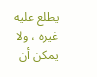يطلع عليه غيره ، ولا يمكن أن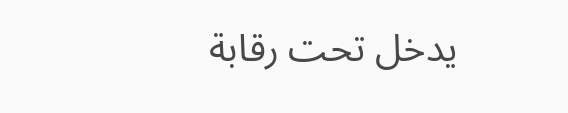يدخل تحت رقابة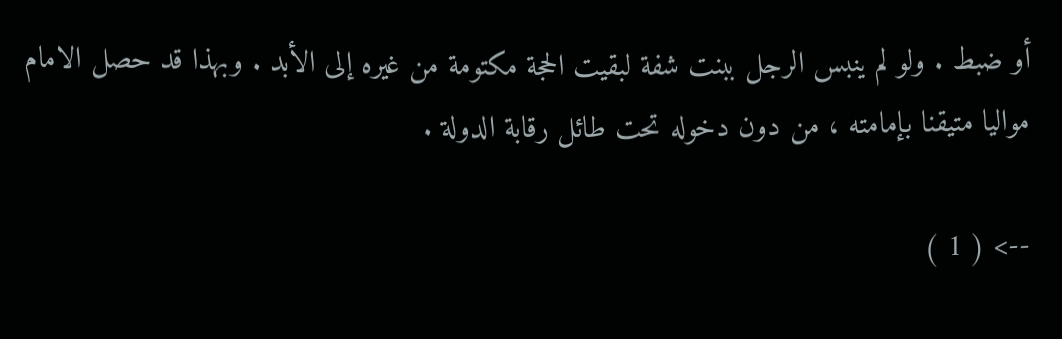أو ضبط . ولو لم ينبس الرجل ببنت شفة لبقيت الحجة مكتومة من غيره إلى الأبد . وبهذا قد حصل الامام مواليا متيقنا بإمامته ، من دون دخوله تحت طائل رقابة الدولة .

--> ( 1 )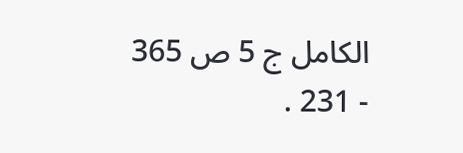الكامل ج 5 ص 365 - 231 .